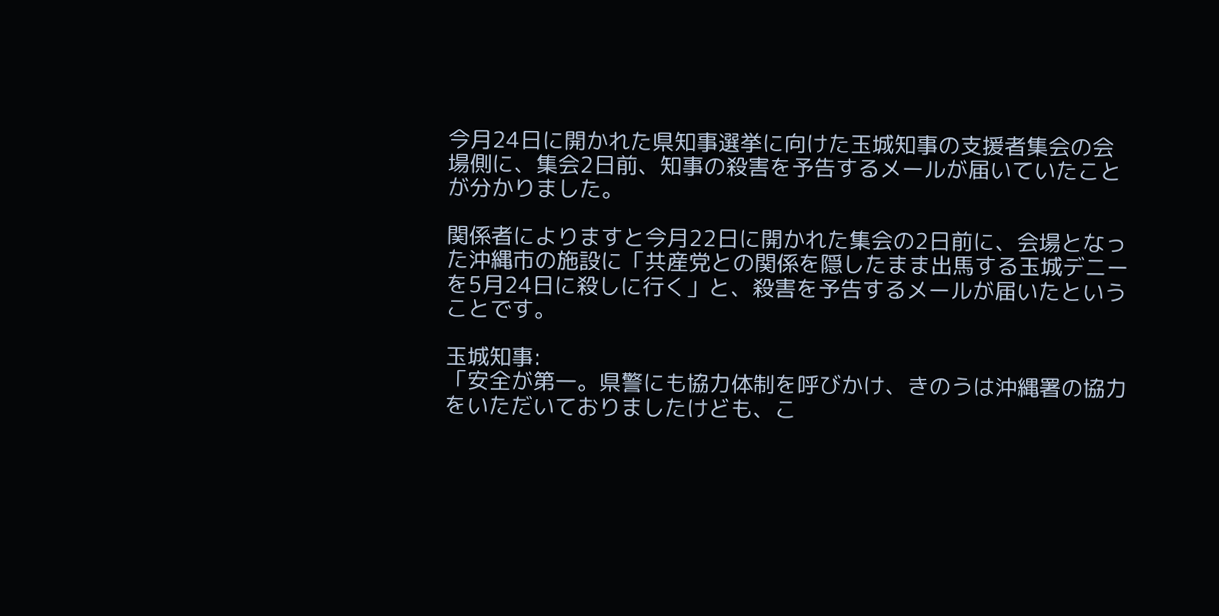今月24日に開かれた県知事選挙に向けた玉城知事の支援者集会の会場側に、集会2日前、知事の殺害を予告するメールが届いていたことが分かりました。

関係者によりますと今月22日に開かれた集会の2日前に、会場となった沖縄市の施設に「共産党との関係を隠したまま出馬する玉城デニーを5月24日に殺しに行く」と、殺害を予告するメールが届いたということです。

玉城知事:
「安全が第一。県警にも協力体制を呼びかけ、きのうは沖縄署の協力をいただいておりましたけども、こ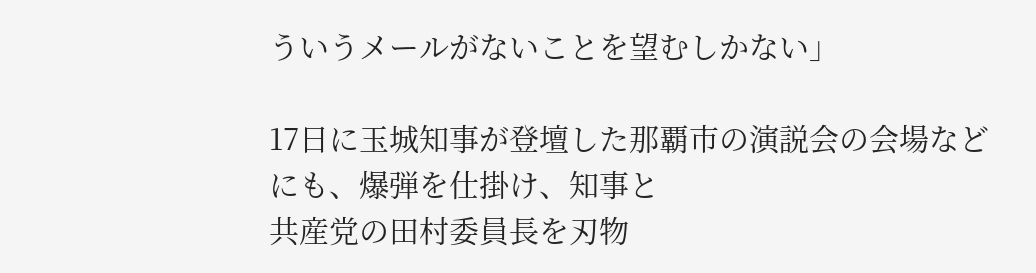ういうメールがないことを望むしかない」

17日に玉城知事が登壇した那覇市の演説会の会場などにも、爆弾を仕掛け、知事と
共産党の田村委員長を刃物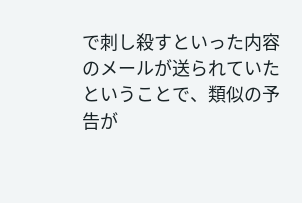で刺し殺すといった内容のメールが送られていたということで、類似の予告が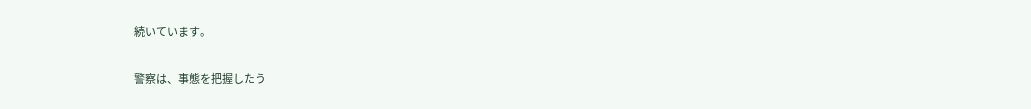続いています。

警察は、事態を把握したう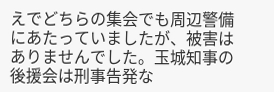えでどちらの集会でも周辺警備にあたっていましたが、被害はありませんでした。玉城知事の後援会は刑事告発な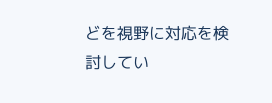どを視野に対応を検討してい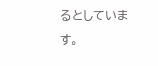るとしています。